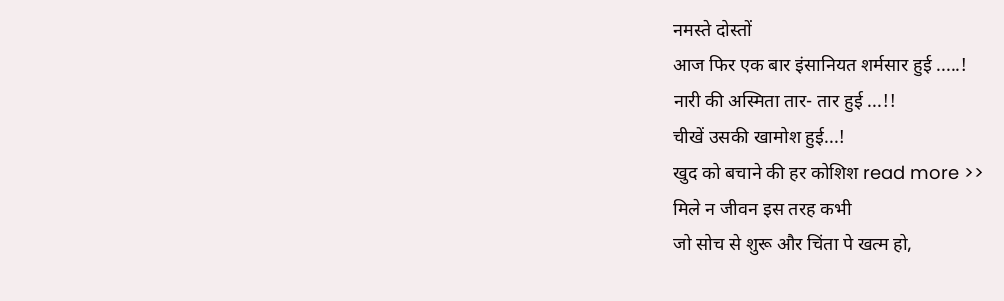नमस्ते दोस्तों
आज फिर एक बार इंसानियत शर्मसार हुई .....!
नारी की अस्मिता तार- तार हुई ...!!
चीखें उसकी खामोश हुई...!
खुद को बचाने की हर कोशिश read more >>
मिले न जीवन इस तरह कभी
जो सोच से शुरू और चिंता पे खत्म हो,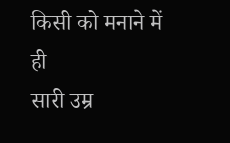किसी को मनाने में ही
सारी उम्र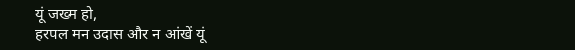यूं जख्म हो,
हरपल मन उदास और न आंखें यूं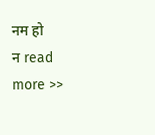नम हो
न read more >>